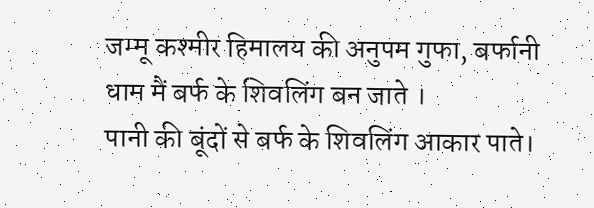जम्मू कश्मीर हिमालय की अनुपम गुफा, बर्फानी धाम मैं बर्फ के शिवलिंग बन जाते ।
पानी की बूंदों से बर्फ के शिवलिंग आकार पाते।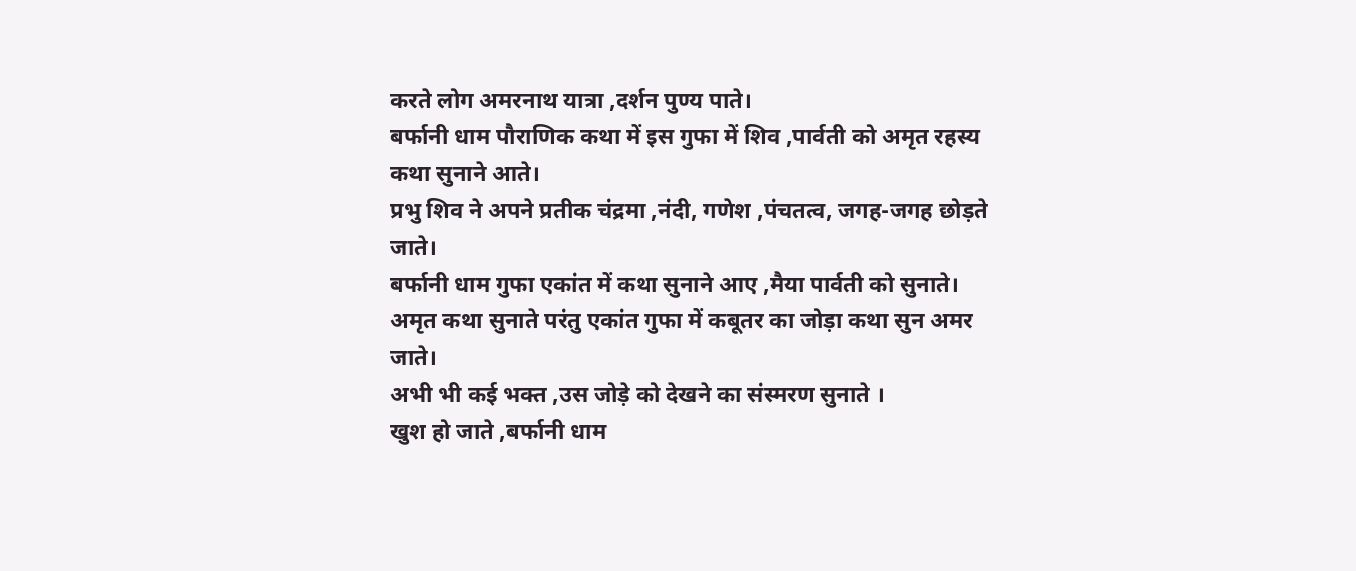करते लोग अमरनाथ यात्रा ,दर्शन पुण्य पाते।
बर्फानी धाम पौराणिक कथा में इस गुफा में शिव ,पार्वती को अमृत रहस्य कथा सुनाने आते।
प्रभु शिव ने अपने प्रतीक चंद्रमा ,नंदी, गणेश ,पंचतत्व, जगह-जगह छोड़ते जाते।
बर्फानी धाम गुफा एकांत में कथा सुनाने आए ,मैया पार्वती को सुनाते।
अमृत कथा सुनाते परंतु एकांत गुफा में कबूतर का जोड़ा कथा सुन अमर जाते।
अभी भी कई भक्त ,उस जोड़े को देखने का संस्मरण सुनाते ।
खुश हो जाते ,बर्फानी धाम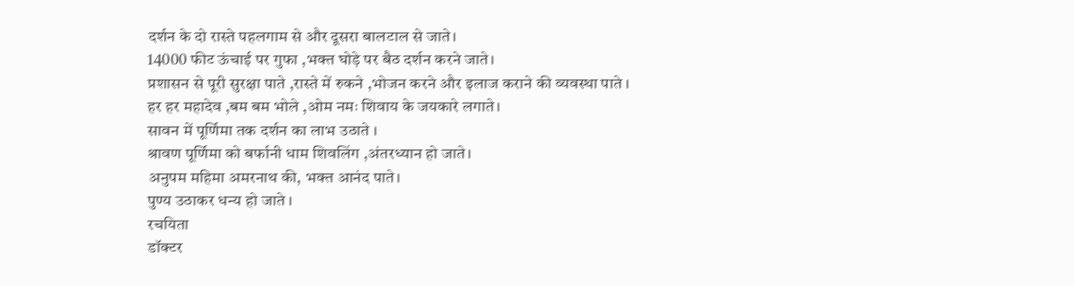दर्शन के दो रास्ते पहलगाम से और दूसरा बालटाल से जाते।
14000 फीट ऊंचाई पर गुफा ,भक्त घोड़े पर बैठ दर्शन करने जाते।
प्रशासन से पूरी सुरक्षा पाते ,रास्ते में रुकने ,भोजन करने और इलाज कराने की व्यवस्था पाते ।
हर हर महादेव ,बम बम भोले ,ओम नमः शिवाय के जयकारे लगाते।
सावन में पूर्णिमा तक दर्शन का लाभ उठाते ।
श्रावण पूर्णिमा को बर्फानी धाम शिवलिंग ,अंतरध्यान हो जाते।
अनुपम महिमा अमरनाथ की, भक्त आनंद पाते।
पुण्य उठाकर धन्य हो जाते ।
रचयिता
डॉक्टर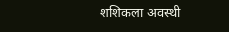शशिकला अवस्थी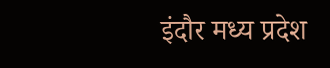इंदौर मध्य प्रदेश